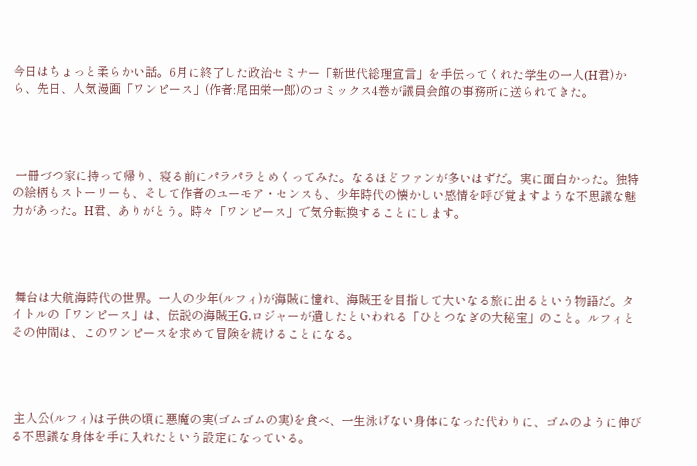今日はちょっと柔らかい話。6月に終了した政治セミナー「新世代総理宣言」を手伝ってくれた学生の一人(H君)から、先日、人気漫画「ワンピース」(作者:尾田栄一郎)のコミックス4巻が議員会館の事務所に送られてきた。




 一冊づつ家に持って帰り、寝る前にパラパラとめくってみた。なるほどファンが多いはずだ。実に面白かった。独特の絵柄もストーリーも、そして作者のユーモア・センスも、少年時代の懐かしい感情を呼び覚ますような不思議な魅力があった。H君、ありがとう。時々「ワンピース」で気分転換することにします。




 舞台は大航海時代の世界。一人の少年(ルフィ)が海賊に憧れ、海賊王を目指して大いなる旅に出るという物語だ。タイトルの「ワンピース」は、伝説の海賊王G.ロジャーが遺したといわれる「ひとつなぎの大秘宝」のこと。ルフィとその仲間は、このワンピースを求めて冒険を続けることになる。




 主人公(ルフィ)は子供の頃に悪魔の実(ゴムゴムの実)を食べ、一生泳げない身体になった代わりに、ゴムのように伸びる不思議な身体を手に入れたという設定になっている。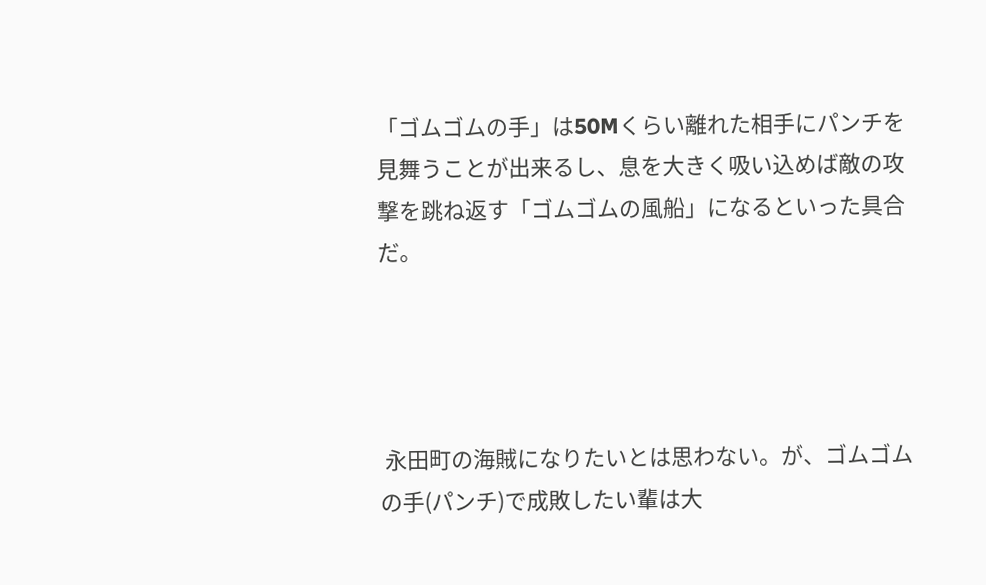「ゴムゴムの手」は50Mくらい離れた相手にパンチを見舞うことが出来るし、息を大きく吸い込めば敵の攻撃を跳ね返す「ゴムゴムの風船」になるといった具合だ。




 永田町の海賊になりたいとは思わない。が、ゴムゴムの手(パンチ)で成敗したい輩は大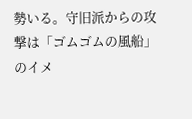勢いる。守旧派からの攻撃は「ゴムゴムの風船」のイメ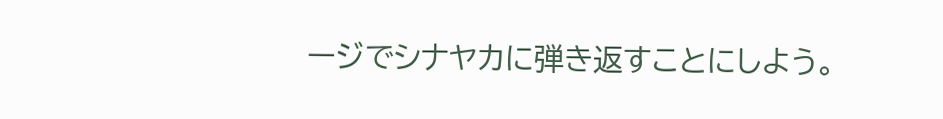ージでシナヤカに弾き返すことにしよう。